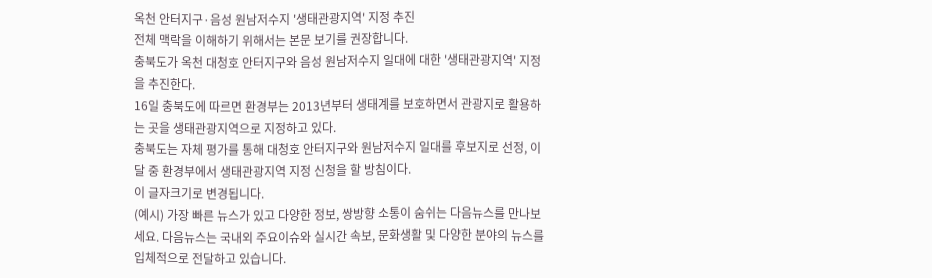옥천 안터지구·음성 원남저수지 '생태관광지역' 지정 추진
전체 맥락을 이해하기 위해서는 본문 보기를 권장합니다.
충북도가 옥천 대청호 안터지구와 음성 원남저수지 일대에 대한 '생태관광지역' 지정을 추진한다.
16일 충북도에 따르면 환경부는 2013년부터 생태계를 보호하면서 관광지로 활용하는 곳을 생태관광지역으로 지정하고 있다.
충북도는 자체 평가를 통해 대청호 안터지구와 원남저수지 일대를 후보지로 선정, 이달 중 환경부에서 생태관광지역 지정 신청을 할 방침이다.
이 글자크기로 변경됩니다.
(예시) 가장 빠른 뉴스가 있고 다양한 정보, 쌍방향 소통이 숨쉬는 다음뉴스를 만나보세요. 다음뉴스는 국내외 주요이슈와 실시간 속보, 문화생활 및 다양한 분야의 뉴스를 입체적으로 전달하고 있습니다.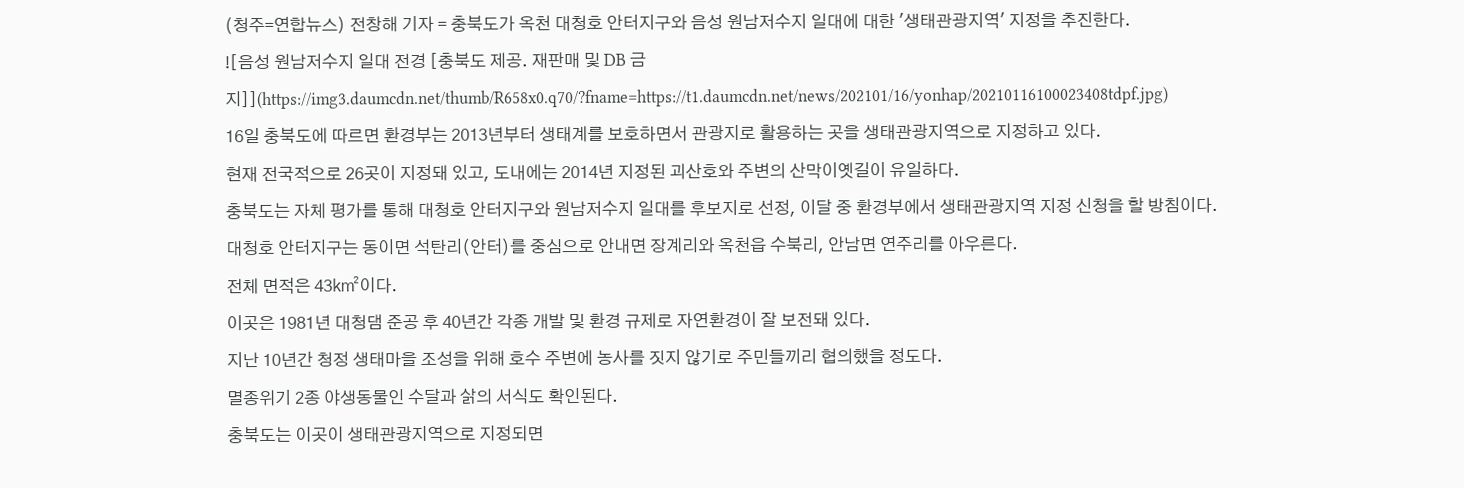(청주=연합뉴스) 전창해 기자 = 충북도가 옥천 대청호 안터지구와 음성 원남저수지 일대에 대한 '생태관광지역' 지정을 추진한다.
![음성 원남저수지 일대 전경 [충북도 제공. 재판매 및 DB 금지]](https://img3.daumcdn.net/thumb/R658x0.q70/?fname=https://t1.daumcdn.net/news/202101/16/yonhap/20210116100023408tdpf.jpg)
16일 충북도에 따르면 환경부는 2013년부터 생태계를 보호하면서 관광지로 활용하는 곳을 생태관광지역으로 지정하고 있다.
현재 전국적으로 26곳이 지정돼 있고, 도내에는 2014년 지정된 괴산호와 주변의 산막이옛길이 유일하다.
충북도는 자체 평가를 통해 대청호 안터지구와 원남저수지 일대를 후보지로 선정, 이달 중 환경부에서 생태관광지역 지정 신청을 할 방침이다.
대청호 안터지구는 동이면 석탄리(안터)를 중심으로 안내면 장계리와 옥천읍 수북리, 안남면 연주리를 아우른다.
전체 면적은 43㎢이다.
이곳은 1981년 대청댐 준공 후 40년간 각종 개발 및 환경 규제로 자연환경이 잘 보전돼 있다.
지난 10년간 청정 생태마을 조성을 위해 호수 주변에 농사를 짓지 않기로 주민들끼리 협의했을 정도다.
멸종위기 2종 야생동물인 수달과 삵의 서식도 확인된다.
충북도는 이곳이 생태관광지역으로 지정되면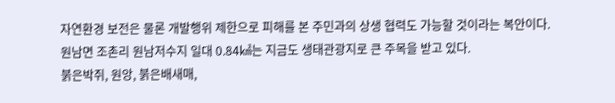자연환경 보전은 물론 개발행위 제한으로 피해를 본 주민과의 상생 협력도 가능할 것이라는 복안이다.
원남면 조촌리 원남저수지 일대 0.84㎢는 지금도 생태관광지로 큰 주목을 받고 있다.
붉은박쥐, 원앙, 붉은배새매,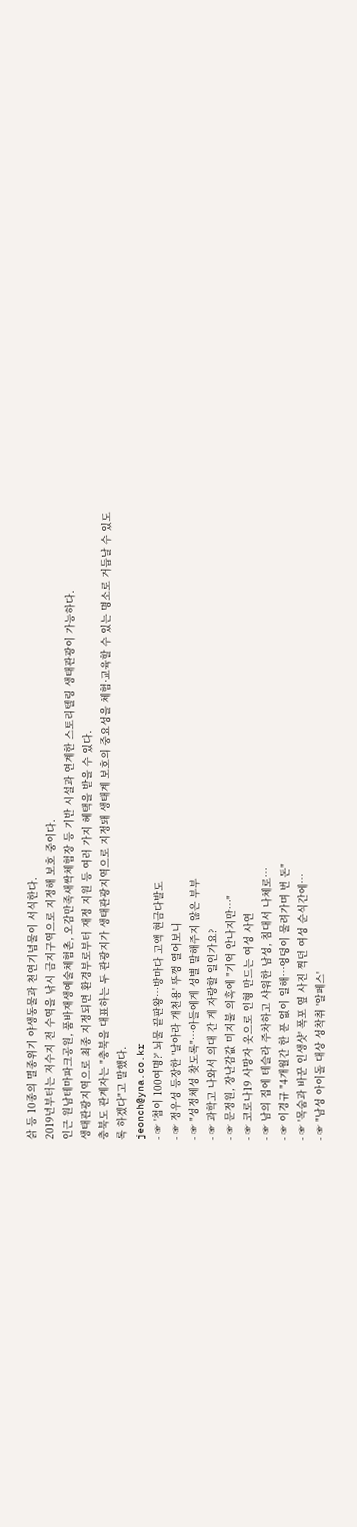삵 등 10종의 멸종위기 야생동물과 천연기념물이 서식한다.
2019년부터는 저수지 전 수역을 낚시 금지구역으로 지정해 보호 중이다.
인근 원남테마파크공원, 품바재생예술체험촌, 오감만족새싹체험장 등 기반 시설과 연계한 스토리텔링 생태관광이 가능하다.
생태관광지역으로 최종 지정되면 환경부로부터 재정 지원 등 여러 가지 혜택을 받을 수 있다.
충북도 관계자는 "충북을 대표하는 두 관광지가 생태관광지역으로 지정돼 생태계 보호의 중요성을 체험·교육할 수 있는 명소로 거듭날 수 있도록 하겠다"고 말했다.
jeonch@yna.co.kr
- ☞ '첩이 100여명?' 뇌물 끝판왕…방마다 고액 현금다발도
- ☞ 정우성 등장한 '날아라 개천용' 뚜껑 열어보니
- ☞ "성정체성 찾도록"…아들에게 성별 말해주지 않은 부부
- ☞ 과학고 나와서 의대 간 게 자랑할 일인가요?
- ☞ 문정원, 장난감값 미지불 의혹에 "기억 안나지만…"
- ☞ 코로나19 사망자 옷으로 인형 만드는 여성 사연
- ☞ 남의 집에 테슬라 주차하고 샤워한 남성, 침대서 나체로…
- ☞ 이경규 "4개월간 한 푼 없이 일해…엉덩이 물려가며 번 돈"
- ☞ '목숨과 바꾼 인생샷' 폭포 옆 사진 찍던 여성 순식간에…
- ☞ "남성 아이돌 대상 성착취 '알페스'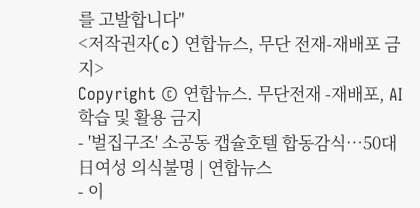를 고발합니다"
<저작권자(c) 연합뉴스, 무단 전재-재배포 금지>
Copyright © 연합뉴스. 무단전재 -재배포, AI 학습 및 활용 금지
- '벌집구조' 소공동 캡슐호텔 합동감식…50대 日여성 의식불명 | 연합뉴스
- 이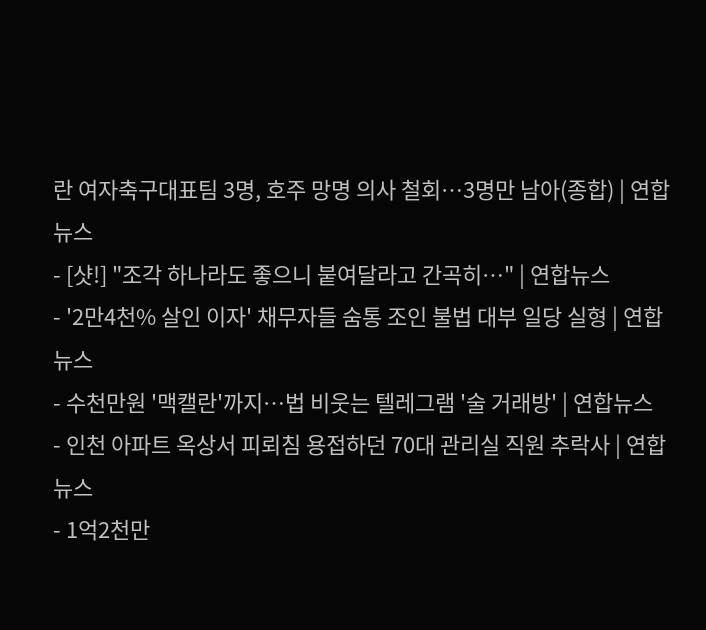란 여자축구대표팀 3명, 호주 망명 의사 철회…3명만 남아(종합) | 연합뉴스
- [샷!] "조각 하나라도 좋으니 붙여달라고 간곡히…" | 연합뉴스
- '2만4천% 살인 이자' 채무자들 숨통 조인 불법 대부 일당 실형 | 연합뉴스
- 수천만원 '맥캘란'까지…법 비웃는 텔레그램 '술 거래방' | 연합뉴스
- 인천 아파트 옥상서 피뢰침 용접하던 70대 관리실 직원 추락사 | 연합뉴스
- 1억2천만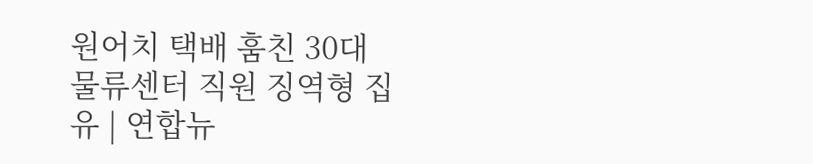원어치 택배 훔친 30대 물류센터 직원 징역형 집유 | 연합뉴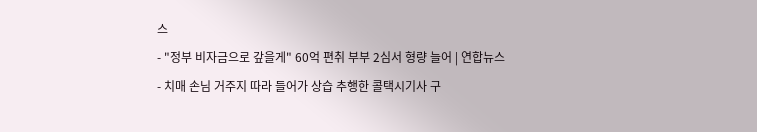스
- "정부 비자금으로 갚을게" 60억 편취 부부 2심서 형량 늘어 | 연합뉴스
- 치매 손님 거주지 따라 들어가 상습 추행한 콜택시기사 구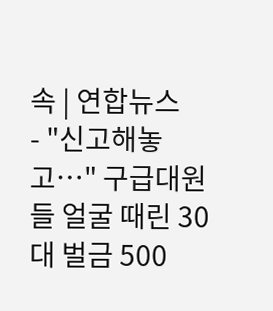속 | 연합뉴스
- "신고해놓고…" 구급대원들 얼굴 때린 30대 벌금 500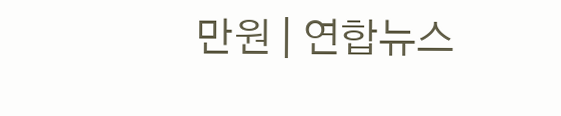만원 | 연합뉴스